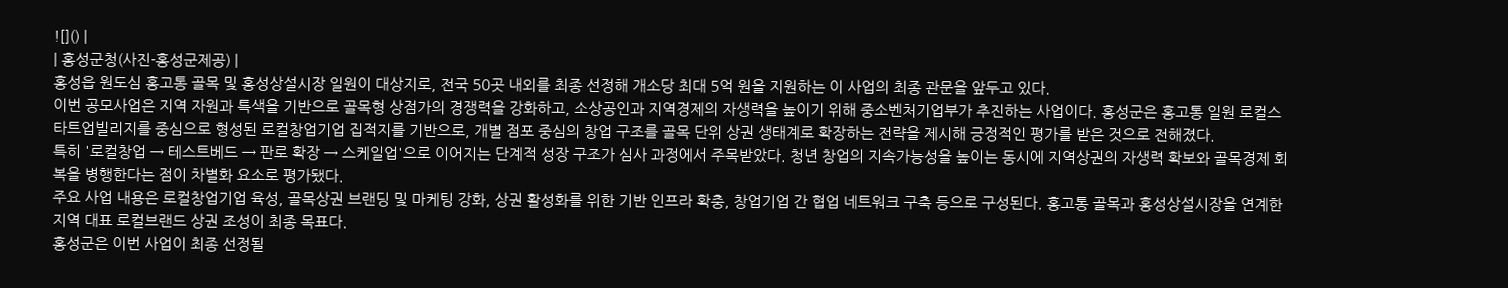![]() |
| 홍성군청(사진-홍성군제공) |
홍성읍 원도심 홍고통 골목 및 홍성상설시장 일원이 대상지로, 전국 50곳 내외를 최종 선정해 개소당 최대 5억 원을 지원하는 이 사업의 최종 관문을 앞두고 있다.
이번 공모사업은 지역 자원과 특색을 기반으로 골목형 상점가의 경쟁력을 강화하고, 소상공인과 지역경제의 자생력을 높이기 위해 중소벤처기업부가 추진하는 사업이다. 홍성군은 홍고통 일원 로컬스타트업빌리지를 중심으로 형성된 로컬창업기업 집적지를 기반으로, 개별 점포 중심의 창업 구조를 골목 단위 상권 생태계로 확장하는 전략을 제시해 긍정적인 평가를 받은 것으로 전해졌다.
특히 '로컬창업 → 테스트베드 → 판로 확장 → 스케일업'으로 이어지는 단계적 성장 구조가 심사 과정에서 주목받았다. 청년 창업의 지속가능성을 높이는 동시에 지역상권의 자생력 확보와 골목경제 회복을 병행한다는 점이 차별화 요소로 평가됐다.
주요 사업 내용은 로컬창업기업 육성, 골목상권 브랜딩 및 마케팅 강화, 상권 활성화를 위한 기반 인프라 확충, 창업기업 간 협업 네트워크 구축 등으로 구성된다. 홍고통 골목과 홍성상설시장을 연계한 지역 대표 로컬브랜드 상권 조성이 최종 목표다.
홍성군은 이번 사업이 최종 선정될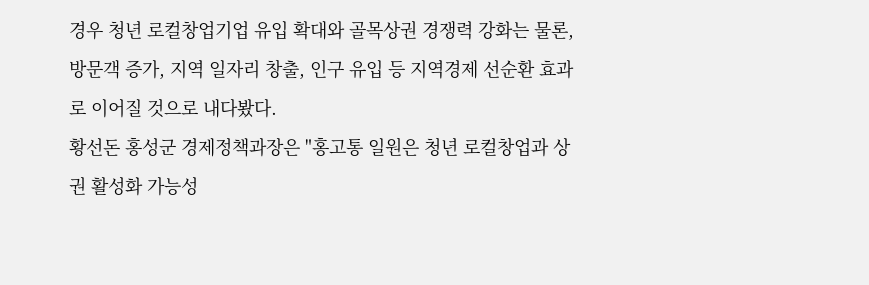경우 청년 로컬창업기업 유입 확대와 골목상권 경쟁력 강화는 물론, 방문객 증가, 지역 일자리 창출, 인구 유입 등 지역경제 선순환 효과로 이어질 것으로 내다봤다.
황선돈 홍성군 경제정책과장은 "홍고통 일원은 청년 로컬창업과 상권 활성화 가능성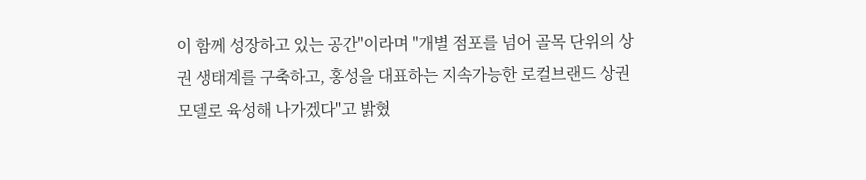이 함께 성장하고 있는 공간"이라며 "개별 점포를 넘어 골목 단위의 상권 생태계를 구축하고, 홍성을 대표하는 지속가능한 로컬브랜드 상권 모델로 육성해 나가겠다"고 밝혔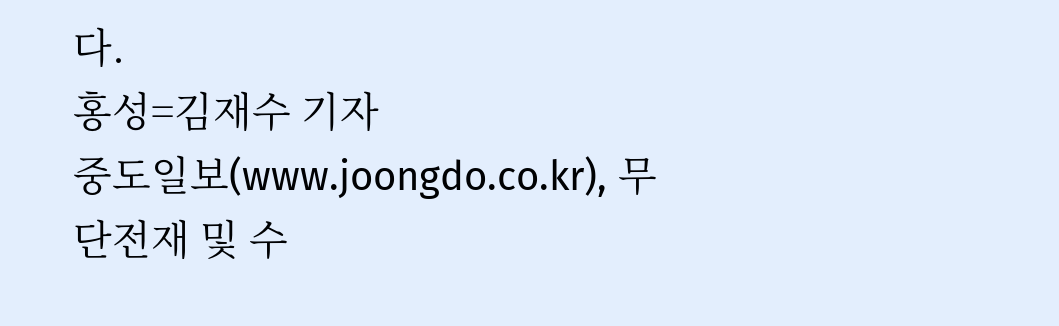다.
홍성=김재수 기자
중도일보(www.joongdo.co.kr), 무단전재 및 수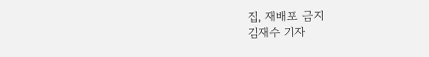집, 재배포 금지
김재수 기자